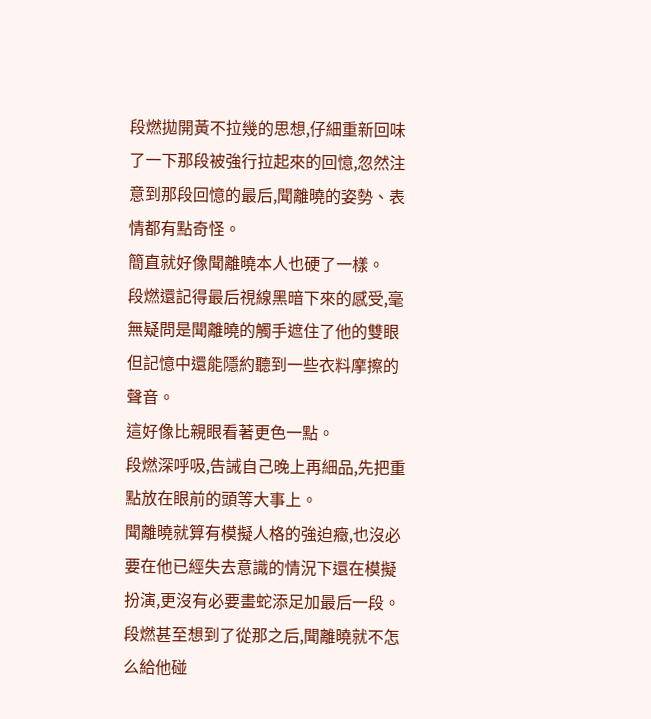段燃拋開黃不拉幾的思想,仔細重新回味了一下那段被強行拉起來的回憶,忽然注意到那段回憶的最后,聞離曉的姿勢、表情都有點奇怪。
簡直就好像聞離曉本人也硬了一樣。
段燃還記得最后視線黑暗下來的感受,毫無疑問是聞離曉的觸手遮住了他的雙眼但記憶中還能隱約聽到一些衣料摩擦的聲音。
這好像比親眼看著更色一點。
段燃深呼吸,告誡自己晚上再細品,先把重點放在眼前的頭等大事上。
聞離曉就算有模擬人格的強迫癥,也沒必要在他已經失去意識的情況下還在模擬扮演,更沒有必要畫蛇添足加最后一段。
段燃甚至想到了從那之后,聞離曉就不怎么給他碰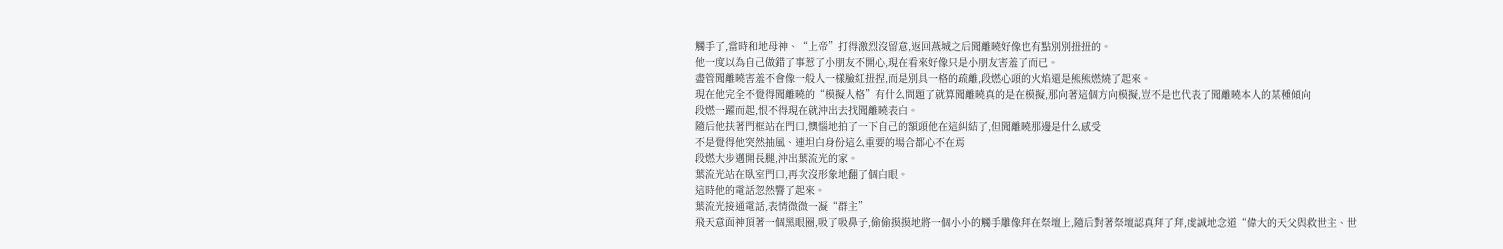觸手了,當時和地母神、“上帝”打得激烈沒留意,返回燕城之后聞離曉好像也有點別別扭扭的。
他一度以為自己做錯了事惹了小朋友不開心,現在看來好像只是小朋友害羞了而已。
盡管聞離曉害羞不會像一般人一樣臉紅扭捏,而是別具一格的疏離,段燃心頭的火焰還是熊熊燃燒了起來。
現在他完全不覺得聞離曉的“模擬人格”有什么問題了就算聞離曉真的是在模擬,那向著這個方向模擬,豈不是也代表了聞離曉本人的某種傾向
段燃一躍而起,恨不得現在就沖出去找聞離曉表白。
隨后他扶著門框站在門口,懊惱地拍了一下自己的額頭他在這糾結了,但聞離曉那邊是什么感受
不是覺得他突然抽風、連坦白身份這么重要的場合都心不在焉
段燃大步邁開長腿,沖出葉流光的家。
葉流光站在臥室門口,再次沒形象地翻了個白眼。
這時他的電話忽然響了起來。
葉流光接通電話,表情微微一凝“群主”
飛天意面神頂著一個黑眼圈,吸了吸鼻子,偷偷摸摸地將一個小小的觸手雕像拜在祭壇上,隨后對著祭壇認真拜了拜,虔誠地念道“偉大的天父與救世主、世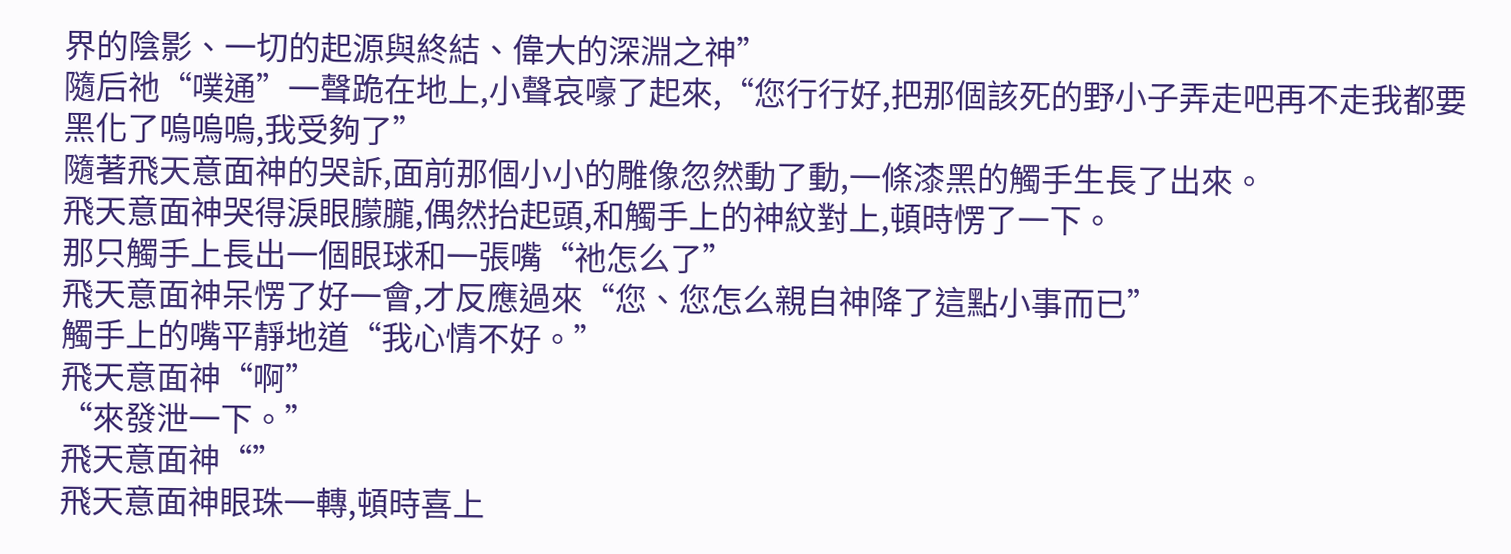界的陰影、一切的起源與終結、偉大的深淵之神”
隨后祂“噗通”一聲跪在地上,小聲哀嚎了起來,“您行行好,把那個該死的野小子弄走吧再不走我都要黑化了嗚嗚嗚,我受夠了”
隨著飛天意面神的哭訴,面前那個小小的雕像忽然動了動,一條漆黑的觸手生長了出來。
飛天意面神哭得淚眼朦朧,偶然抬起頭,和觸手上的神紋對上,頓時愣了一下。
那只觸手上長出一個眼球和一張嘴“祂怎么了”
飛天意面神呆愣了好一會,才反應過來“您、您怎么親自神降了這點小事而已”
觸手上的嘴平靜地道“我心情不好。”
飛天意面神“啊”
“來發泄一下。”
飛天意面神“”
飛天意面神眼珠一轉,頓時喜上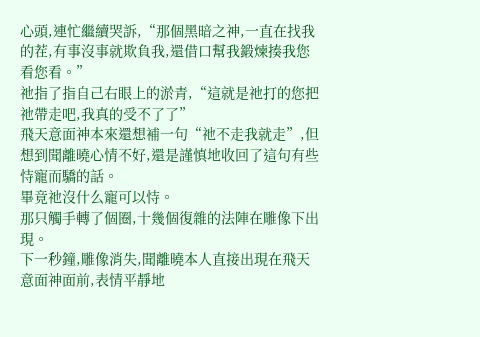心頭,連忙繼續哭訴,“那個黑暗之神,一直在找我的茬,有事沒事就欺負我,還借口幫我鍛煉揍我您看您看。”
祂指了指自己右眼上的淤青,“這就是祂打的您把祂帶走吧,我真的受不了了”
飛天意面神本來還想補一句“祂不走我就走”,但想到聞離曉心情不好,還是謹慎地收回了這句有些恃寵而驕的話。
畢竟祂沒什么寵可以恃。
那只觸手轉了個圈,十幾個復雜的法陣在雕像下出現。
下一秒鐘,雕像消失,聞離曉本人直接出現在飛天意面神面前,表情平靜地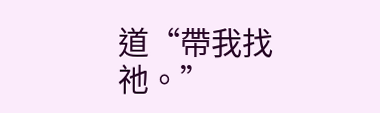道“帶我找祂。”